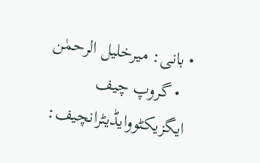• بانی: میرخلیل الرحمٰن
  • گروپ چیف ایگزیکٹووایڈیٹرانچیف: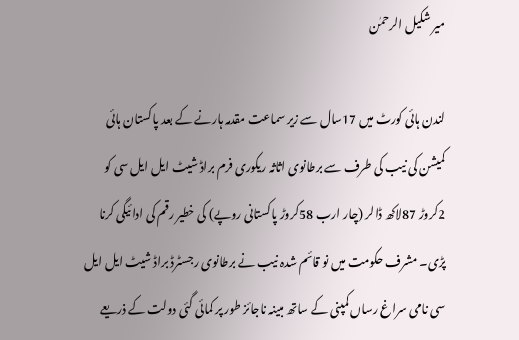میر شکیل الرحمٰن

لندن ہائی کورٹ میں 17سال سے زیر سماعت مقدمہ ہارنے کے بعد پاکستان ہائی کمیشن کی نیب کی طرف سے برطانوی اثاثہ ریکوری فرم براڈ شیٹ ایل ایل سی کو 2کروڑ 87لاکھ ڈالر (چار ارب 58کروڑ پاکستانی روپے) کی خطیر رقم کی ادائیگی کرنا پڑی۔ مشرف حکومت میں نو قائم شدہ نیب نے برطانوی رجسٹرڈ براڈ شیٹ ایل ایل سی نامی سراغ رساں کمپنی کے ساتھ مبینہ ناجائز طور پر کمائی گئی دولت کے ذریعے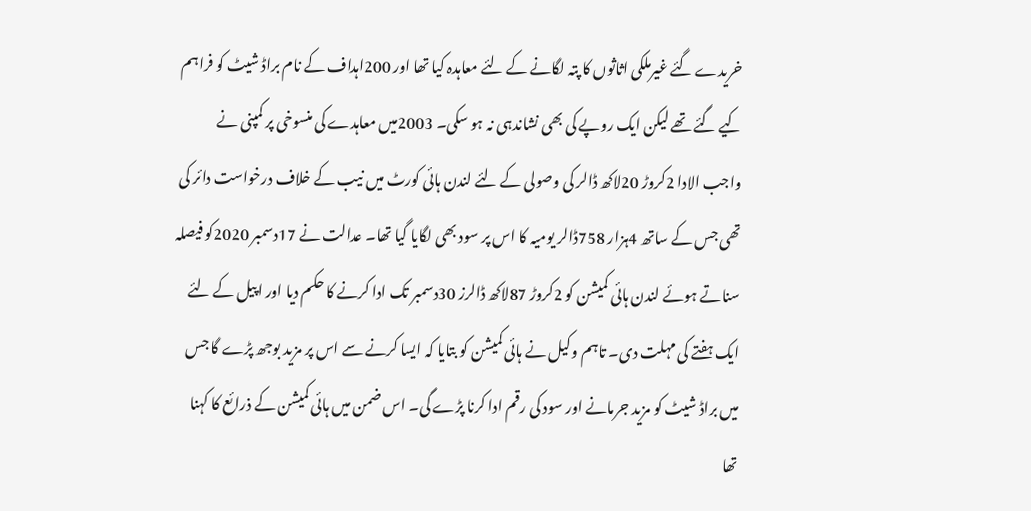خریدے گئے غیرملکی اثاثوں کا پتہ لگانے کے لئے معاہدہ کیا تھا اور 200اہداف کے نام براڈ شیٹ کو فراہم کیے گئے تھے لیکن ایک روپے کی بھی نشاندہی نہ ہو سکی۔ 2003میں معاہدے کی منسوخی پر کمپنی نے واجب الادا 2کروڑ 20لاکھ ڈالر کی وصولی کے لئے لندن ہائی کورٹ میں نیب کے خلاف درخواست دائر کی تھی جس کے ساتھ 4ہزار 758ڈالر یومیہ کا اس پر سود بھی لگایا گیا تھا۔ عدالت نے 17دسمبر 2020کو فیصلہ سناتے ہوئے لندن ہائی کمیشن کو 2کروڑ 87لاکھ ڈالرز 30دسمبر تک ادا کرنے کا حکم دیا اور اپیل کے لئے ایک ہفتے کی مہلت دی۔ تاہم وکیل نے ہائی کمیشن کو بتایا کہ ایسا کرنے سے اس پر مزید بوجھ پڑے گا جس میں براڈ شیٹ کو مزید جرمانے اور سود کی رقم ادا کرنا پڑے گی۔ اس ضمن میں ہائی کمیشن کے ذرائع کا کہنا تھا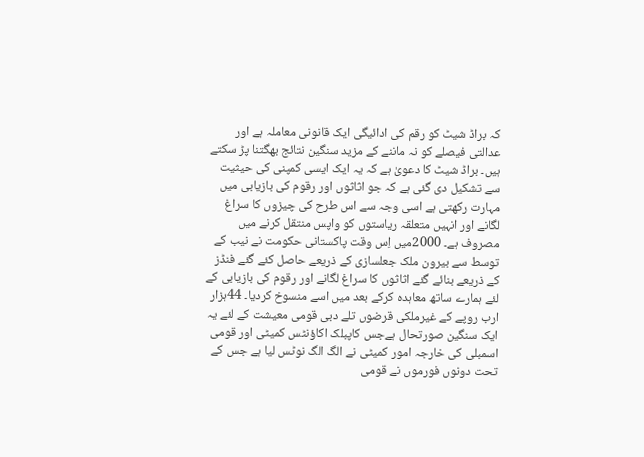کہ براڈ شیٹ کو رقم کی ادائیگی ایک قانونی معاملہ ہے اور عدالتی فیصلے کو نہ ماننے کے مزید سنگین نتائج بھگتنا پڑ سکتے ہیں۔ براڈ شیٹ کا دعویٰ ہے کہ یہ ایک ایسی کمپنی کی حیثیت سے تشکیل دی گئی ہے کہ جو اثاثوں اور رقوم کی بازیابی میں مہارت رکھتی ہے اسی وجہ سے اس طرح کی چیزوں کا سراغ لگانے اور انہیں متعلقہ ریاستوں کو واپس منتقل کرنے میں مصروف ہے۔ 2000میں اِس وقت پاکستانی حکومت نے نیب کے توسط سے بیرون ملک جعلسازی کے ذریعے حاصل کئے گئے فنڈز کے ذریعے بنائے گئے اثاثوں کا سراغ لگانے اور رقوم کی بازیابی کے لئے ہمارے ساتھ معاہدہ کرکے بعد میں اسے منسوخ کردیا۔ 44ہزار ارب روپے کے غیرملکی قرضوں تلے دبی قومی معیشت کے لئے یہ ایک سنگین صورتحال ہےجس کاپبلک اکاؤنٹس کمیٹی اور قومی اسمبلی کی خارجہ امور کمیٹی نے الگ الگ نوٹس لیا ہے جس کے تحت دونوں فورموں نے قومی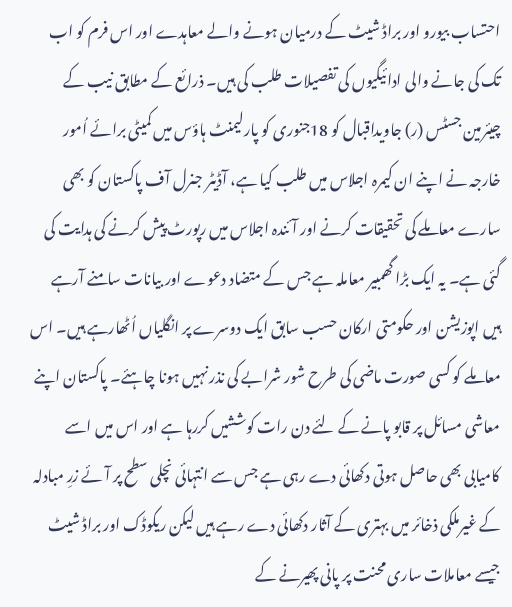احتساب بیورو اور براڈ شیٹ کے درمیان ہونے والے معاہدے اور اس فرم کو اب تک کی جانے والی ادائیگیوں کی تفصیلات طلب کی ہیں۔ ذرائع کے مطابق نیب کے چیئرمین جسٹس (ر) جاویداقبال کو 18جنوری کو پارلیمنٹ ہاؤس میں کمیٹی برائے اُمور خارجہ نے اپنے ان کیمرہ اجلاس میں طلب کیا ہے، آڈیٹر جنرل آف پاکستان کو بھی سارے معاملے کی تحقیقات کرنے اور آئندہ اجلاس میں رپورٹ پیش کرنے کی ہدایت کی گئی ہے۔ یہ ایک بڑا گھمبیر معاملہ ہے جس کے متضاد دعوے اور بیانات سامنے آرہے ہیں اپوزیشن اور حکومتی ارکان حسب سابق ایک دوسرے پر انگلیاں اُٹھارہے ہیں۔ اس معاملے کو کسی صورت ماضی کی طرح شور شرابے کی نذر نہیں ہونا چاہئے۔ پاکستان اپنے معاشی مسائل پر قابو پانے کے لئے دن رات کوششیں کررہا ہے اور اس میں اسے کامیابی بھی حاصل ہوتی دکھائی دے رہی ہے جس سے انتہائی نچلی سطح پر آئے زرِ مبادلہ کے غیرملکی ذخائر میں بہتری کے آثار دکھائی دے رہے ہیں لیکن ریکوڈک اور براڈ شیٹ جیسے معاملات ساری محنت پر پانی پھیرنے کے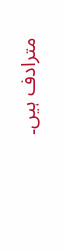مترادف ہیں۔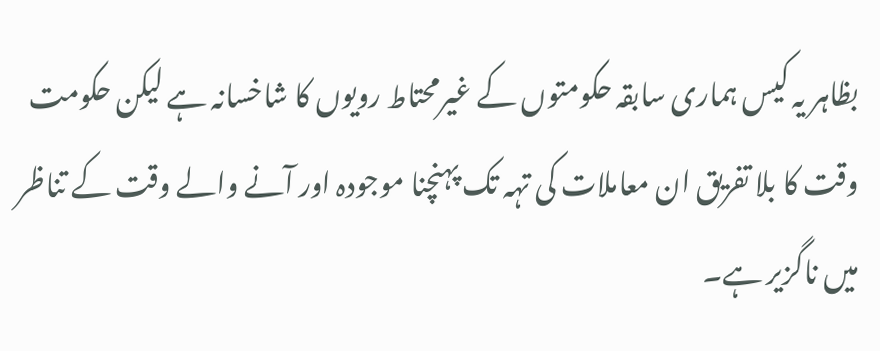بظاہر یہ کیس ہماری سابقہ حکومتوں کے غیرمحتاط رویوں کا شاخسانہ ہے لیکن حکومت وقت کا بلا تفریق ان معاملات کی تہہ تک پہنچنا موجودہ اور آنے والے وقت کے تناظر میں ناگزیر ہے۔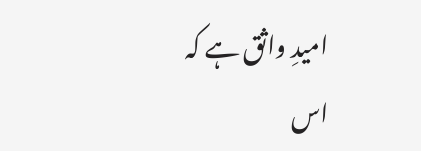امیدِ واثق ہے کہ اس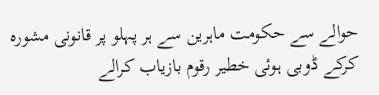حوالے سے حکومت ماہرین سے ہر پہلو پر قانونی مشورہ کرکے ڈوبی ہوئی خطیر رقوم بازیاب کرالے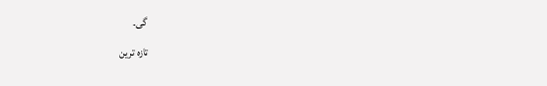گی۔

تازہ ترین